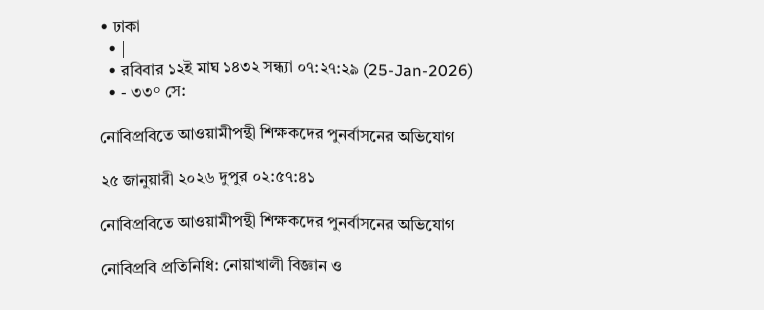• ঢাকা
  • |
  • রবিবার ১২ই মাঘ ১৪৩২ সন্ধ্যা ০৭:২৭:২৯ (25-Jan-2026)
  • - ৩৩° সে:

নোবিপ্রবিতে আওয়ামীপন্থী শিক্ষকদের পুনর্বাসনের অভিযোগ

২৫ জানুয়ারী ২০২৬ দুপুর ০২:৫৭:৪১

নোবিপ্রবিতে আওয়ামীপন্থী শিক্ষকদের পুনর্বাসনের অভিযোগ

নোবিপ্রবি প্রতিনিধি: নোয়াখালী বিজ্ঞান ও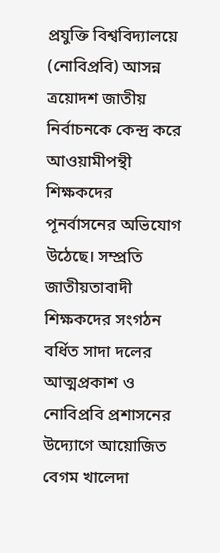প্রযুক্তি বিশ্ববিদ্যালয়ে (নোবিপ্রবি) আসন্ন ত্রয়োদশ জাতীয় নির্বাচনকে কেন্দ্র করে আওয়ামীপন্থী শিক্ষকদের পূনর্বাসনের অভিযোগ উঠেছে। সম্প্রতি জাতীয়তাবাদী শিক্ষকদের সংগঠন বর্ধিত সাদা দলের আত্মপ্রকাশ ও নোবিপ্রবি প্রশাসনের উদ্যোগে আয়োজিত বেগম খালেদা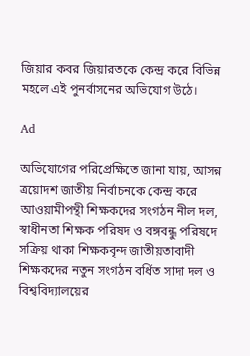জিয়ার কবর জিয়ারতকে কেন্দ্র করে বিভিন্ন মহলে এই পুনর্বাসনের অভিযোগ উঠে।

Ad

অভিযোগের পরিপ্রেক্ষিতে জানা যায়, আসন্ন ত্রয়োদশ জাতীয় নির্বাচনকে কেন্দ্র করে আওয়ামীপন্থী শিক্ষকদের সংগঠন নীল দল, স্বাধীনতা শিক্ষক পরিষদ ও বঙ্গবন্ধু পরিষদে সক্রিয় থাকা শিক্ষকবৃন্দ জাতীয়তাবাদী শিক্ষকদের নতুন সংগঠন বর্ধিত সাদা দল ও বিশ্ববিদ্যালয়ের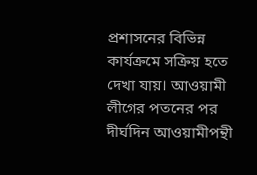প্রশাসনের বিভিন্ন কার্যক্রমে সক্রিয় হতে দেখা যায়। আওয়ামী লীগের পতনের পর দীর্ঘদিন আওয়ামীপন্থী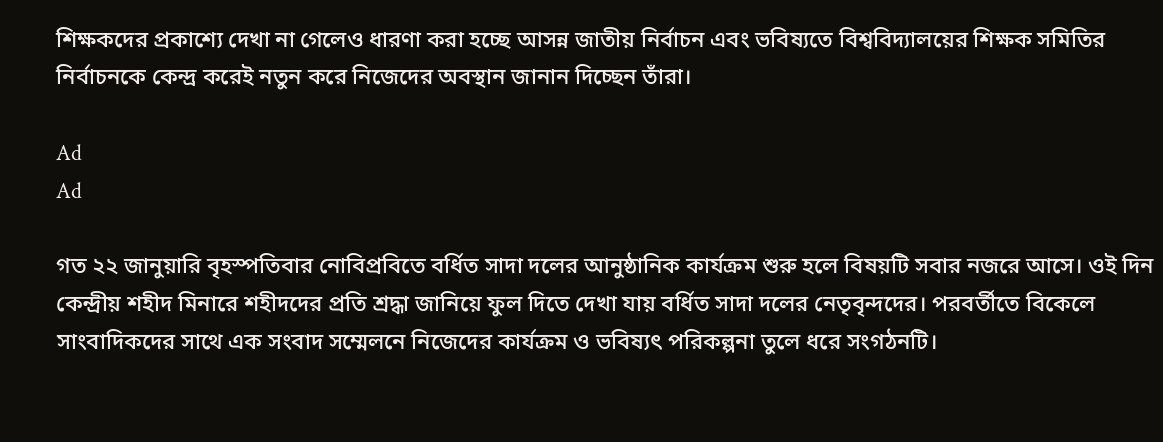শিক্ষকদের প্রকাশ্যে দেখা না গেলেও ধারণা করা হচ্ছে আসন্ন জাতীয় নির্বাচন এবং ভবিষ্যতে বিশ্ববিদ্যালয়ের শিক্ষক সমিতির নির্বাচনকে কেন্দ্র করেই নতুন করে নিজেদের অবস্থান জানান দিচ্ছেন তাঁরা।

Ad
Ad

গত ২২ জানুয়ারি বৃহস্পতিবার নোবিপ্রবিতে বর্ধিত সাদা দলের আনুষ্ঠানিক কার্যক্রম শুরু হলে বিষয়টি সবার নজরে আসে। ওই দিন কেন্দ্রীয় শহীদ মিনারে শহীদদের প্রতি শ্রদ্ধা জানিয়ে ফুল দিতে দেখা যায় বর্ধিত সাদা দলের নেতৃবৃন্দদের। পরবর্তীতে বিকেলে সাংবাদিকদের সাথে এক সংবাদ সম্মেলনে নিজেদের কার্যক্রম ও ভবিষ্যৎ পরিকল্পনা তুলে ধরে সংগঠনটি।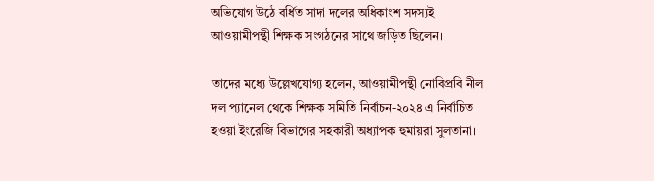অভিযোগ উঠে বর্ধিত সাদা দলের অধিকাংশ সদস্যই আওয়ামীপন্থী শিক্ষক সংগঠনের সাথে জড়িত ছিলেন।

তাদের মধ্যে উল্লেখযোগ্য হলেন, আওয়ামীপন্থী নোবিপ্রবি নীল দল প্যানেল থেকে শিক্ষক সমিতি নির্বাচন-২০২৪ এ নির্বাচিত হওয়া ইংরেজি বিভাগের সহকারী অধ্যাপক হুমায়রা সুলতানা।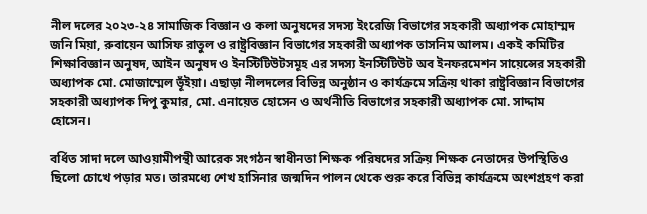নীল দলের ২০২৩-২৪ সামাজিক বিজ্ঞান ও কলা অনুষদের সদস্য ইংরেজি বিভাগের সহকারী অধ্যাপক মোহাম্মদ জনি মিয়া, রুবায়েন আসিফ রাতুল ও রাষ্ট্রবিজ্ঞান বিভাগের সহকারী অধ্যাপক তাসনিম আলম। একই কমিটির শিক্ষাবিজ্ঞান অনুষদ, আইন অনুষদ ও ইনস্টিটিউটসমূহ এর সদস্য ইনস্টিটিউট অব ইনফরমেশন সায়েন্সের সহকারী অধ্যাপক মো. মোজাম্মেল ভূঁইয়া। এছাড়া নীলদলের বিভিন্ন অনুষ্ঠান ও কার্যক্রমে সক্রিয় থাকা রাষ্ট্রবিজ্ঞান বিভাগের সহকারী অধ্যাপক দিপু কুমার, মো. এনায়েত হোসেন ও অর্থনীতি বিভাগের সহকারী অধ্যাপক মো. সাদ্দাম হোসেন।

বর্ধিত সাদা দলে আওয়ামীপন্থী আরেক সংগঠন স্বাধীনতা শিক্ষক পরিষদের সক্রিয় শিক্ষক নেতাদের উপস্থিতিও ছিলো চোখে পড়ার মত। তারমধ্যে শেখ হাসিনার জন্মদিন পালন থেকে শুরু করে বিভিন্ন কার্যক্রমে অংশগ্রহণ করা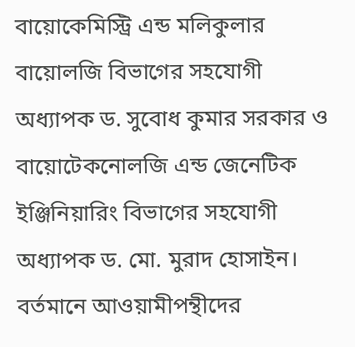বায়োকেমিস্ট্রি এন্ড মলিকুলার বায়োলজি বিভাগের সহযোগী অধ্যাপক ড. সুবোধ কুমার সরকার ও বায়োটেকনোলজি এন্ড জেনেটিক ইঞ্জিনিয়ারিং বিভাগের সহযোগী অধ্যাপক ড. মো. মুরাদ হোসাইন। বর্তমানে আওয়ামীপন্থীদের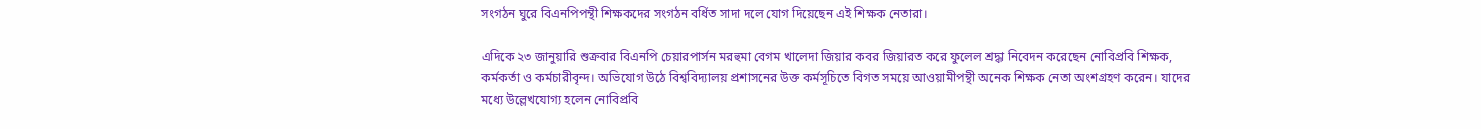সংগঠন ঘুরে বিএনপিপন্থী শিক্ষকদের সংগঠন বর্ধিত সাদা দলে যোগ দিয়েছেন এই শিক্ষক নেতারা।

এদিকে ২৩ জানুয়ারি শুক্রবার বিএনপি চেয়ারপার্সন মরহুমা বেগম খালেদা জিয়ার কবর জিয়ারত করে ফুলেল শ্রদ্ধা নিবেদন করেছেন নোবিপ্রবি শিক্ষক, কর্মকর্তা ও কর্মচারীবৃন্দ। অভিযোগ উঠে বিশ্ববিদ্যালয় প্রশাসনের উক্ত কর্মসূচিতে বিগত সময়ে আওয়ামীপন্থী অনেক শিক্ষক নেতা অংশগ্রহণ করেন। যাদের মধ্যে উল্লেখযোগ্য হলেন নোবিপ্রবি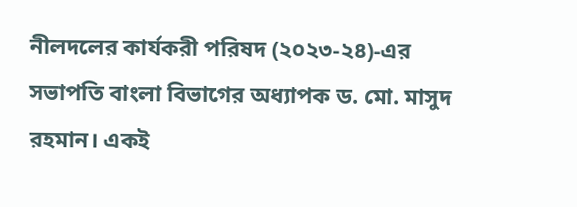নীলদলের কার্যকরী পরিষদ (২০২৩-২৪)-এর সভাপতি বাংলা বিভাগের অধ্যাপক ড. মো. মাসুদ রহমান। একই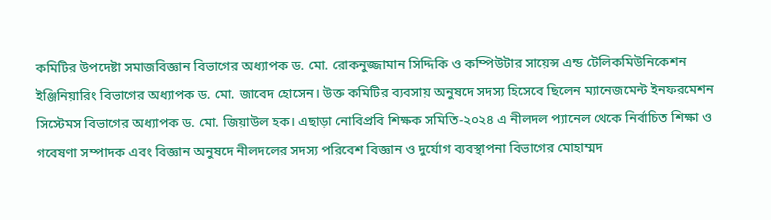কমিটির উপদেষ্টা সমাজবিজ্ঞান বিভাগের অধ্যাপক ড. মো. রোকনুজ্জামান সিদ্দিকি ও কম্পিউটার সায়েন্স এন্ড টেলিকমিউনিকেশন ইঞ্জিনিয়ারিং বিভাগের অধ্যাপক ড. মো. জাবেদ হোসেন। উক্ত কমিটির ব্যবসায় অনুষদে সদস্য হিসেবে ছিলেন ম্যানেজমেন্ট ইনফরমেশন সিস্টেমস বিভাগের অধ্যাপক ড. মো. জিয়াউল হক। এছাড়া নোবিপ্রবি শিক্ষক সমিতি-২০২৪ এ নীলদল প্যানেল থেকে নির্বাচিত শিক্ষা ও গবেষণা সম্পাদক এবং বিজ্ঞান অনুষদে নীলদলের সদস্য পরিবেশ বিজ্ঞান ও দুর্যোগ ব্যবস্থাপনা বিভাগের মোহাম্মদ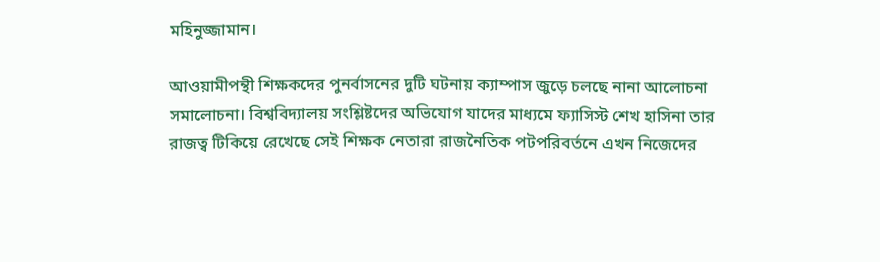মহিনুজ্জামান।

আওয়ামীপন্থী শিক্ষকদের পুনর্বাসনের দুটি ঘটনায় ক্যাম্পাস জুড়ে চলছে নানা আলোচনা সমালোচনা। বিশ্ববিদ্যালয় সংশ্লিষ্টদের অভিযোগ যাদের মাধ্যমে ফ্যাসিস্ট শেখ হাসিনা তার রাজত্ব টিকিয়ে রেখেছে সেই শিক্ষক নেতারা রাজনৈতিক পটপরিবর্তনে এখন নিজেদের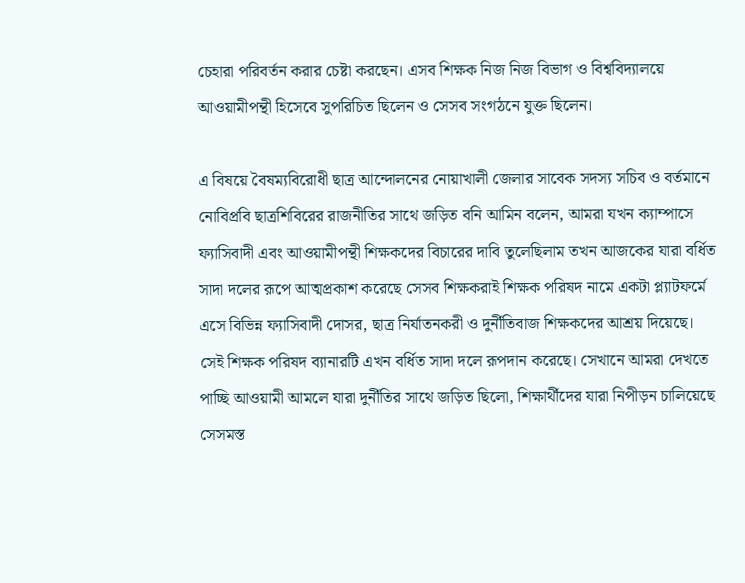চেহারা পরিবর্তন করার চেষ্টা করছেন। এসব শিক্ষক নিজ নিজ বিভাগ ও বিশ্ববিদ্যালয়ে আওয়ামীপন্থী হিসেবে সুপরিচিত ছিলেন ও সেসব সংগঠনে যুক্ত ছিলেন।

এ বিষয়ে বৈষম্যবিরোধী ছাত্র আন্দোলনের নোয়াখালী জেলার সাবেক সদস্য সচিব ও বর্তমানে নোবিপ্রবি ছাত্রশিবিরের রাজনীতির সাথে জড়িত বনি আমিন বলেন, আমরা যখন ক্যাম্পাসে ফ্যাসিবাদী এবং আওয়ামীপন্থী শিক্ষকদের বিচারের দাবি তুলেছিলাম তখন আজকের যারা বর্ধিত সাদা দলের রূপে আত্মপ্রকাশ করেছে সেসব শিক্ষকরাই শিক্ষক পরিষদ নামে একটা প্ল্যাটফর্মে এসে বিভিন্ন ফ্যাসিবাদী দোসর, ছাত্র নির্যাতনকরী ও দুর্নীতিবাজ শিক্ষকদের আশ্রয় দিয়েছে। সেই শিক্ষক পরিষদ ব্যানারটি এখন বর্ধিত সাদা দলে রূপদান করেছে। সেখানে আমরা দেখতে পাচ্ছি আওয়ামী আমলে যারা দুর্নীতির সাথে জড়িত ছিলো, শিক্ষার্থীদের যারা নিপীড়ন চালিয়েছে সেসমস্ত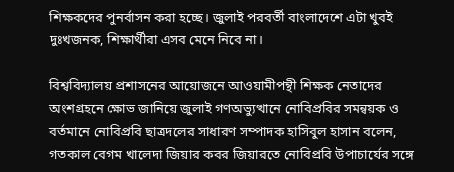শিক্ষকদের পুনর্বাসন করা হচ্ছে। জুলাই পরবর্তী বাংলাদেশে এটা খুবই দুঃখজনক, শিক্ষার্থীরা এসব মেনে নিবে না।

বিশ্ববিদ্যালয় প্রশাসনের আয়োজনে আওয়ামীপন্থী শিক্ষক নেতাদের অংশগ্রহনে ক্ষোভ জানিয়ে জুলাই গণঅভ্যুত্থানে নোবিপ্রবির সমন্বয়ক ও বর্তমানে নোবিপ্রবি ছাত্রদলের সাধারণ সম্পাদক হাসিবুল হাসান বলেন, গতকাল বেগম খালেদা জিয়ার কবর জিয়ারতে নোবিপ্রবি উপাচার্যের সঙ্গে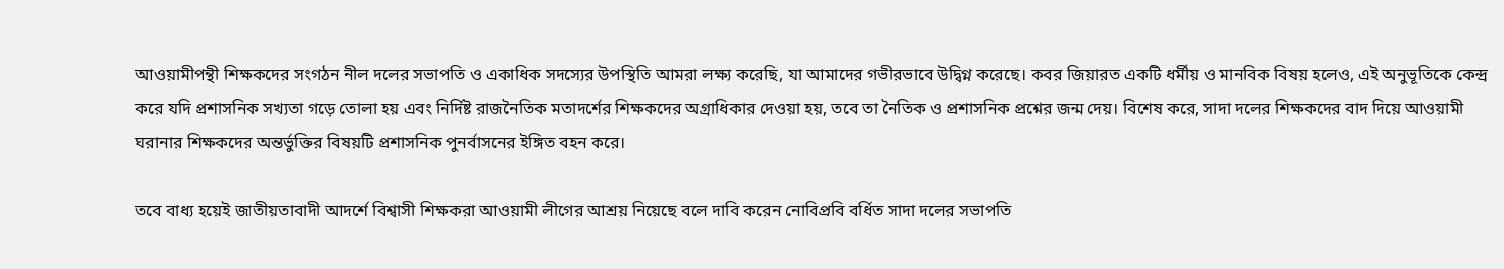আওয়ামীপন্থী শিক্ষকদের সংগঠন নীল দলের সভাপতি ও একাধিক সদস্যের উপস্থিতি আমরা লক্ষ্য করেছি, যা আমাদের গভীরভাবে উদ্বিগ্ন করেছে। কবর জিয়ারত একটি ধর্মীয় ও মানবিক বিষয় হলেও, এই অনুভূতিকে কেন্দ্র করে যদি প্রশাসনিক সখ্যতা গড়ে তোলা হয় এবং নির্দিষ্ট রাজনৈতিক মতাদর্শের শিক্ষকদের অগ্রাধিকার দেওয়া হয়, তবে তা নৈতিক ও প্রশাসনিক প্রশ্নের জন্ম দেয়। বিশেষ করে, সাদা দলের শিক্ষকদের বাদ দিয়ে আওয়ামী ঘরানার শিক্ষকদের অন্তর্ভুক্তির বিষয়টি প্রশাসনিক পুনর্বাসনের ইঙ্গিত বহন করে।

তবে বাধ্য হয়েই জাতীয়তাবাদী আদর্শে বিশ্বাসী শিক্ষকরা আওয়ামী লীগের আশ্রয় নিয়েছে বলে দাবি করেন নোবিপ্রবি বর্ধিত সাদা দলের সভাপতি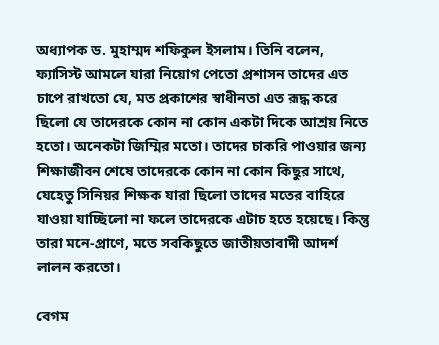অধ্যাপক ড. মুহাম্মদ শফিকুল ইসলাম। তিনি বলেন, ফ্যাসিস্ট আমলে যারা নিয়োগ পেতো প্রশাসন তাদের এত চাপে রাখতো যে, মত প্রকাশের স্বাধীনতা এত রূদ্ধ করে ছিলো যে তাদেরকে কোন না কোন একটা দিকে আশ্রয় নিতে হতো। অনেকটা জিম্মির মতো। তাদের চাকরি পাওয়ার জন্য শিক্ষাজীবন শেষে তাদেরকে কোন না কোন কিছুর সাথে, যেহেতু সিনিয়র শিক্ষক যারা ছিলো তাদের মতের বাহিরে যাওয়া যাচ্ছিলো না ফলে তাদেরকে এটাচ হতে হয়েছে। কিন্তু তারা মনে-প্রাণে, মতে সবকিছুতে জাতীয়তাবাদী আদর্শ লালন করতো।

বেগম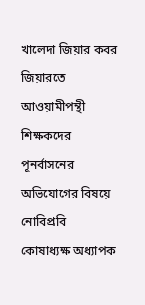খালেদা জিয়ার কবর জিয়ারতে আওয়ামীপন্থী শিক্ষকদের পূনর্বাসনের অভিযোগের বিষয়ে নোবিপ্রবি কোষাধ্যক্ষ অধ্যাপক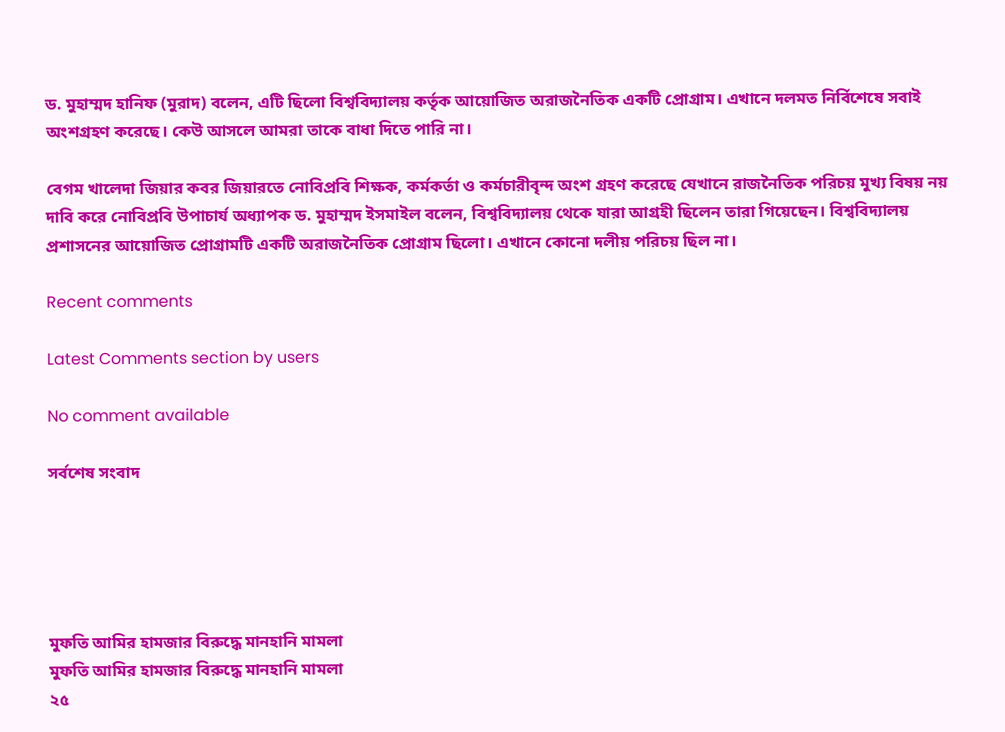ড. মুহাম্মদ হানিফ (মুরাদ) বলেন, এটি ছিলো বিশ্ববিদ্যালয় কর্তৃক আয়োজিত অরাজনৈতিক একটি প্রোগ্রাম। এখানে দলমত নির্বিশেষে সবাই অংশগ্রহণ করেছে। কেউ আসলে আমরা তাকে বাধা দিতে পারি না।

বেগম খালেদা জিয়ার কবর জিয়ারতে নোবিপ্রবি শিক্ষক, কর্মকর্তা ও কর্মচারীবৃন্দ অংশ গ্রহণ করেছে যেখানে রাজনৈতিক পরিচয় মুখ্য বিষয় নয় দাবি করে নোবিপ্রবি উপাচার্য অধ্যাপক ড. মুহাম্মদ ইসমাইল বলেন, বিশ্ববিদ্যালয় থেকে যারা আগ্রহী ছিলেন তারা গিয়েছেন। বিশ্ববিদ্যালয় প্রশাসনের আয়োজিত প্রোগ্রামটি একটি অরাজনৈতিক প্রোগ্রাম ছিলো। এখানে কোনো দলীয় পরিচয় ছিল না।

Recent comments

Latest Comments section by users

No comment available

সর্বশেষ সংবাদ





মুফতি আমির হামজার বিরুদ্ধে মানহানি মামলা
মুফতি আমির হামজার বিরুদ্ধে মানহানি মামলা
২৫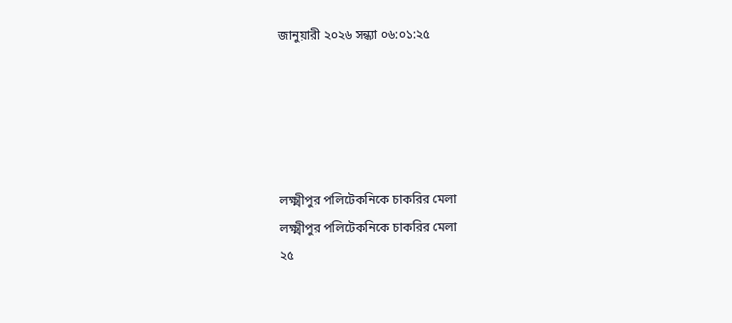জানুয়ারী ২০২৬ সন্ধ্যা ০৬:০১:২৫





লক্ষ্মীপুর পলিটেকনিকে চাকরির মেলা
লক্ষ্মীপুর পলিটেকনিকে চাকরির মেলা
২৫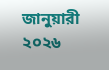জানুয়ারী ২০২৬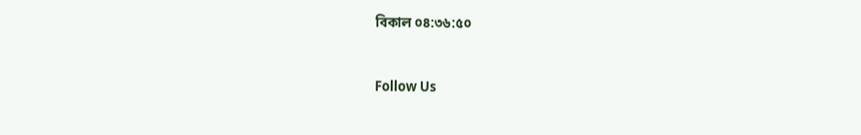বিকাল ০৪:৩৬:৫০


Follow Us